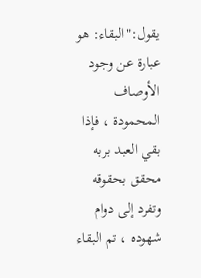يقول:"البقاء: هو عبارة عن وجود الأوصاف المحمودة ، فإذا بقي العبد بربه محقق بحقوقه وتفرد إلى دوام شهوده ، تم البقاء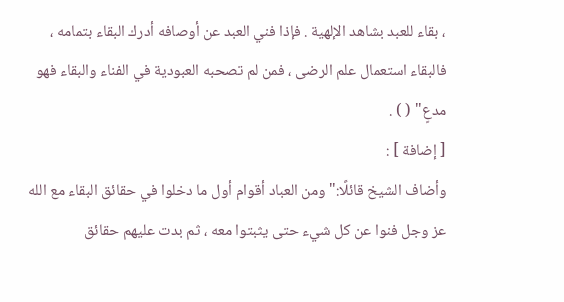، بقاء للعبد بشاهد الإلهية . فإذا فني العبد عن أوصافه أدرك البقاء بتمامه ، فالبقاء استعمال علم الرضى ، فمن لم تصحبه العبودية في الفناء والبقاء فهو مدعٍ" ( ) .
[ إضافة ] :
وأضاف الشيخ قائلًا:"ومن العباد أقوام أول ما دخلوا في حقائق البقاء مع الله عز وجل فنوا عن كل شيء حتى يثبتوا معه ، ثم بدت عليهم حقائق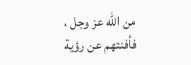من الله عز وجل ، فأفنتهم عن رؤية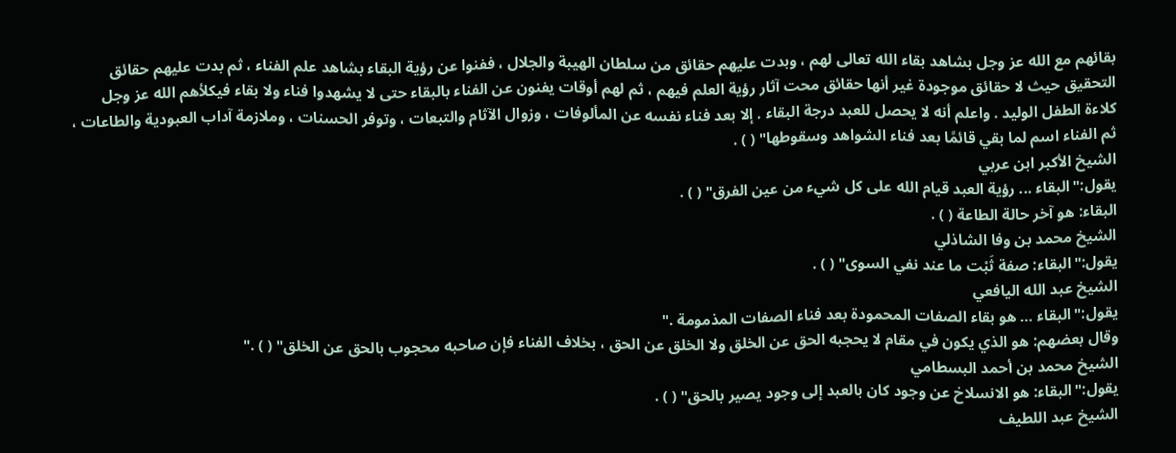بقائهم مع الله عز وجل بشاهد بقاء الله تعالى لهم ، وبدت عليهم حقائق من سلطان الهيبة والجلال ، ففنوا عن رؤية البقاء بشاهد علم الفناء ، ثم بدت عليهم حقائق التحقيق حيث لا حقائق موجودة غير أنها حقائق محت آثار رؤية العلم فيهم ، ثم لهم أوقات يفنون عن الفناء بالبقاء حتى لا يشهدوا فناء ولا بقاء فيكلأهم الله عز وجل كلاءة الطفل الوليد . واعلم أنه لا يحصل للعبد درجة البقاء . إلا بعد فناء نفسه عن المألوفات ، وزوال الآثام والتبعات ، وتوفر الحسنات ، وملازمة آداب العبودية والطاعات ، ثم الفناء اسم لما بقي قائمًا بعد فناء الشواهد وسقوطها" ( ) .
الشيخ الأكبر ابن عربي
يقول:"البقاء ... رؤية العبد قيام الله على كل شيء من عين الفرق" ( ) .
البقاء: هو آخر حالة الطاعة ( ) .
الشيخ محمد بن وفا الشاذلي
يقول:"البقاء: صفة ثَبْت ما عند نفي السوى" ( ) .
الشيخ عبد الله اليافعي
يقول:"البقاء … هو بقاء الصفات المحمودة بعد فناء الصفات المذمومة ."
وقال بعضهم: هو الذي يكون في مقام لا يحجبه الحق عن الخلق ولا الخلق عن الحق ، بخلاف الفناء فإن صاحبه محجوب بالحق عن الخلق" ( ) ."
الشيخ محمد بن أحمد البسطامي
يقول:"البقاء: هو الانسلاخ عن وجود كان بالعبد إلى وجود يصير بالحق" ( ) .
الشيخ عبد اللطيف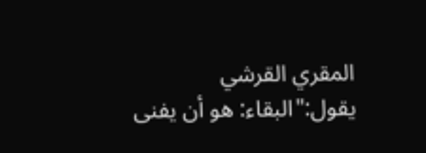المقري القرشي
يقول:"البقاء: هو أن يفنى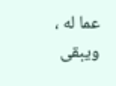عما له ، ويبقى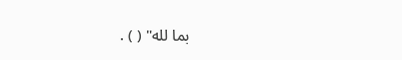بما لله" ( ) .